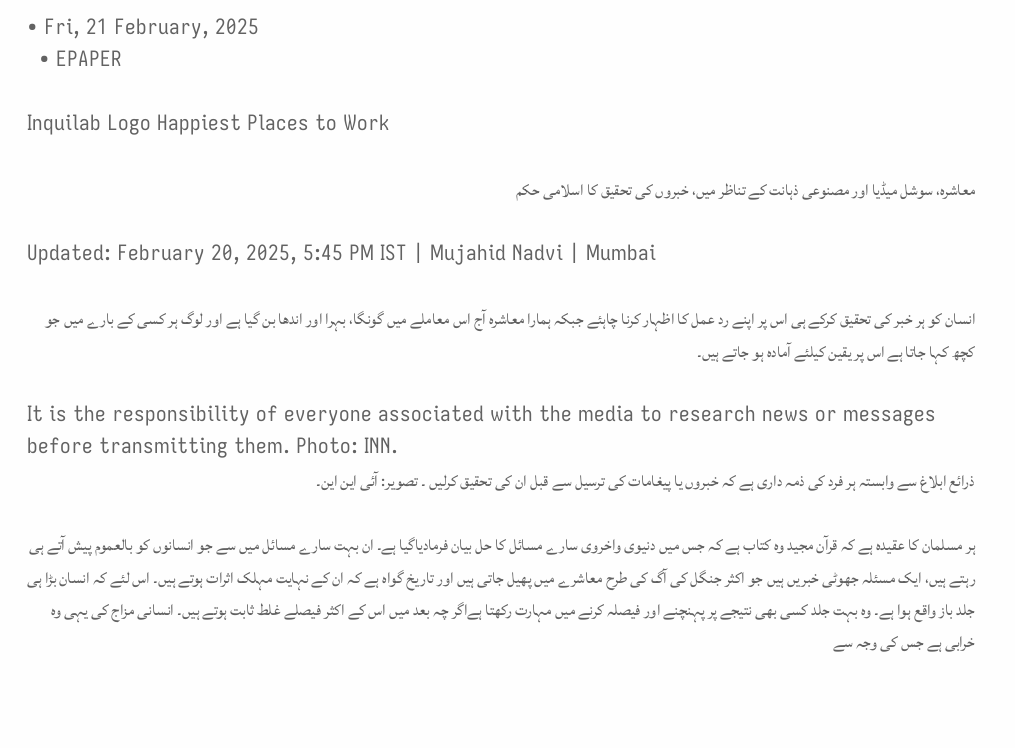• Fri, 21 February, 2025
  • EPAPER

Inquilab Logo Happiest Places to Work

معاشرہ، سوشل میڈیا اور مصنوعی ذہانت کے تناظر میں، خبروں کی تحقیق کا اسلامی حکم

Updated: February 20, 2025, 5:45 PM IST | Mujahid Nadvi | Mumbai

انسان کو ہر خبر کی تحقیق کرکے ہی اس پر اپنے رد عمل کا اظہار کرنا چاہئے جبکہ ہمارا معاشرہ آج اس معاملے میں گونگا، بہرا اور اندھا بن گیا ہے اور لوگ ہر کسی کے بارے میں جو کچھ کہا جاتا ہے اس پر یقین کیلئے آمادہ ہو جاتے ہیں۔

It is the responsibility of everyone associated with the media to research news or messages before transmitting them. Photo: INN.
ذرائع ابلاغ سے وابستہ ہر فرد کی ذمہ داری ہے کہ خبروں یا پیغامات کی ترسیل سے قبل ان کی تحقیق کرلیں ۔ تصویر: آئی این این۔

ہر مسلمان کا عقیدہ ہے کہ قرآن مجید وہ کتاب ہے کہ جس میں دنیوی واخروی سارے مسائل کا حل بیان فرمادیاگیا ہے۔ ان بہت سارے مسائل میں سے جو انسانوں کو بالعموم پیش آتے ہی رہتے ہیں، ایک مسئلہ جھوٹی خبریں ہیں جو اکثر جنگل کی آگ کی طرح معاشرے میں پھیل جاتی ہیں اور تاریخ گواہ ہے کہ ان کے نہایت مہلک اثرات ہوتے ہیں۔ اس لئے کہ انسان بڑا ہی جلد باز واقع ہوا ہے۔ وہ بہت جلد کسی بھی نتیجے پر پہنچنے اور فیصلہ کرنے میں مہارت رکھتا ہےاگر چہ بعد میں اس کے اکثر فیصلے غلط ثابت ہوتے ہیں۔ انسانی مزاج کی یہی وہ خرابی ہے جس کی وجہ سے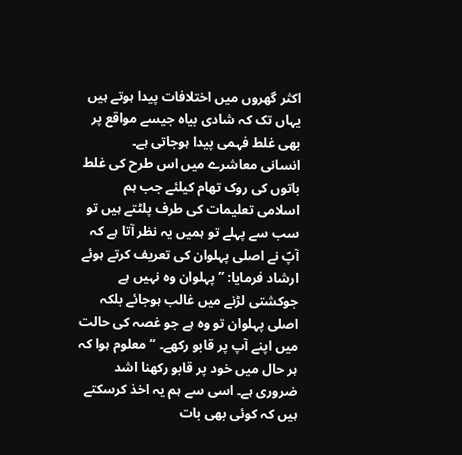اکثر گھروں میں اختلافات پیدا ہوتے ہیں یہاں تک کہ شادی بیاہ جیسے مواقع پر بھی غلط فہمی پیدا ہوجاتی ہے۔
انسانی معاشرے میں اس طرح کی غلط باتوں کی روک تھام کیلئے جب ہم اسلامی تعلیمات کی طرف پلٹتے ہیں تو سب سے پہلے تو ہمیں یہ نظر آتا ہے کہ آپؐ نے اصلی پہلوان کی تعریف کرتے ہوئے ارشاد فرمایا: ’’پہلوان وہ نہیں ہے جوکشتی لڑنے میں غالب ہوجائے بلکہ اصلی پہلوان تو وہ ہے جو غصہ کی حالت میں اپنے آپ پر قابو رکھے۔ ‘‘ معلوم ہوا کہ ہر حال میں خود پر قابو رکھنا اشد ضروری ہے۔ اسی سے ہم یہ اخذ کرسکتے ہیں کہ کوئی بھی بات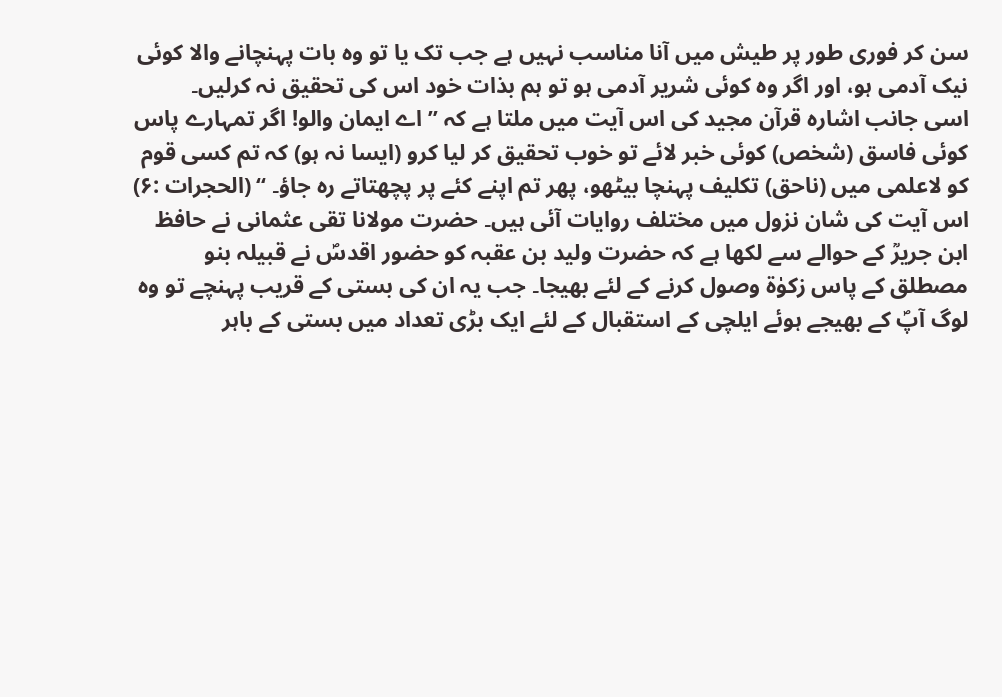سن کر فوری طور پر طیش میں آنا مناسب نہیں ہے جب تک یا تو وہ بات پہنچانے والا کوئی نیک آدمی ہو، اور اگر وہ کوئی شریر آدمی ہو تو ہم بذات خود اس کی تحقیق نہ کرلیں۔
اسی جانب اشارہ قرآن مجید کی اس آیت میں ملتا ہے کہ ’’ اے ایمان والو! اگر تمہارے پاس کوئی فاسق (شخص) کوئی خبر لائے تو خوب تحقیق کر لیا کرو (ایسا نہ ہو) کہ تم کسی قوم کو لاعلمی میں (ناحق) تکلیف پہنچا بیٹھو، پھر تم اپنے کئے پر پچھتاتے رہ جاؤ۔ ‘‘ (الحجرات :۶)
اس آیت کی شان نزول میں مختلف روایات آئی ہیں۔ حضرت مولانا تقی عثمانی نے حافظ ابن جریرؒ کے حوالے سے لکھا ہے کہ حضرت ولید بن عقبہ کو حضور اقدسؐ نے قبیلہ بنو مصطلق کے پاس زکوٰۃ وصول کرنے کے لئے بھیجا۔ جب یہ ان کی بستی کے قریب پہنچے تو وہ لوگ آپؐ کے بھیجے ہوئے ایلچی کے استقبال کے لئے ایک بڑی تعداد میں بستی کے باہر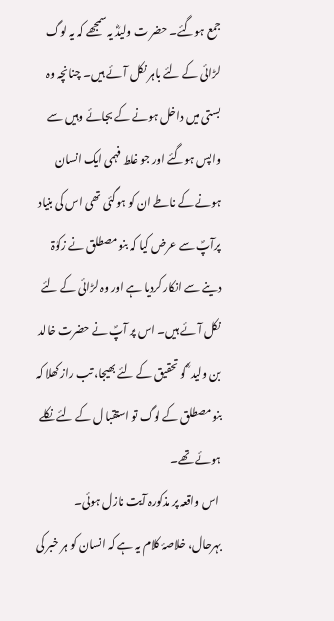جمع ہوگئے۔ حضر ت ولیدؓ یہ سمجھے کہ یہ لوگ لڑائی کے لئے باہر نکل آئے ہیں۔ چنانچہ وہ بستی میں داخل ہونے کے بجائے وہیں سے واپس ہوگئے اور جو غلط فہمی ایک انسان ہونے کے ناطے ان کو ہوگئی تھی اس کی بنیاد پرآپؐ سے عرض کیا کہ بنو مصطلق نے زکوٰۃ دینے سے انکار کردیا ہے اور وہ لڑائی کے لئے نکل آئے ہیں۔ اس پر آپؐ نے حضرت خالد بن ولید ؓ کو تحقیق کے لئے بھیجا، تب راز کھلا کہ بنو مصطلق کے لوگ تو استقبا ل کے لئے نکلے ہوئے تھے۔
 اس واقعہ پر مذکورہ آیت نازل ہوئی۔
بہرحال، خلاصۂ کلام یہ ہے کہ انسان کو ہر خبر کی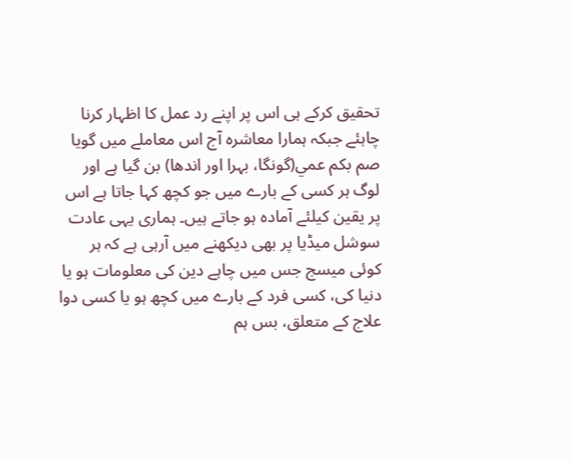تحقیق کرکے ہی اس پر اپنے رد عمل کا اظہار کرنا چاہئے جبکہ ہمارا معاشرہ آج اس معاملے میں گویا صم بکم عمي(گونگا، بہرا اور اندھا) بن گیا ہے اور لوگ ہر کسی کے بارے میں جو کچھ کہا جاتا ہے اس پر یقین کیلئے آمادہ ہو جاتے ہیں۔ ہماری یہی عادت سوشل میڈیا پر بھی دیکھنے میں آرہی ہے کہ ہر کوئی میسج جس میں چاہے دین کی معلومات ہو یا دنیا کی، کسی فرد کے بارے میں کچھ ہو یا کسی دوا علاج کے متعلق، بس ہم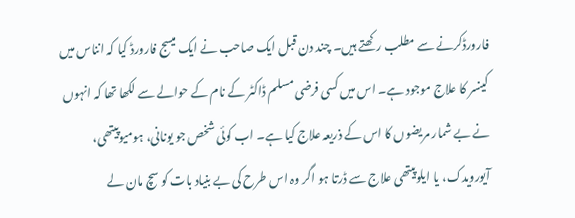فارورڈکرنے سے مطلب رکھتے ہیں۔ چند دن قبل ایک صاحب نے ایک میسج فارورڈ کیا کہ انناس میں کینسر کا علاج موجود ہے۔ اس میں کسی فرضی مسلم ڈاکٹر کے نام کے حوالے سے لکھا تھا کہ انہوں نے بے شمار مریضوں کا اس کے ذریعہ علاج کیا ہے۔ اب کوئی شخص جو یونانی، ہومیوپیتھی، آیورویدک، یا ایلوپیتھی علاج سے ڈرتا ہو اگر وہ اس طرح کی بے بنیاد بات کو سچ مان لے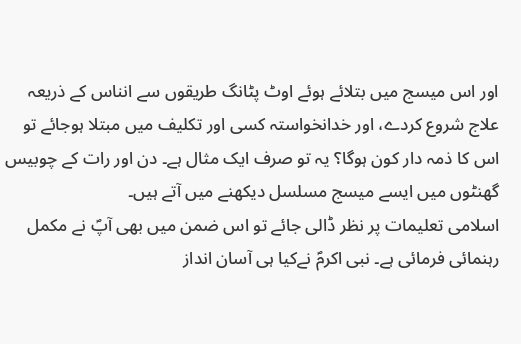اور اس میسج میں بتلائے ہوئے اوٹ پٹانگ طریقوں سے انناس کے ذریعہ علاج شروع کردے، اور خدانخواستہ کسی اور تکلیف میں مبتلا ہوجائے تو اس کا ذمہ دار کون ہوگا؟ یہ تو صرف ایک مثال ہے۔ دن اور رات کے چوبیس گھنٹوں میں ایسے میسج مسلسل دیکھنے میں آتے ہیں۔
اسلامی تعلیمات پر نظر ڈالی جائے تو اس ضمن میں بھی آپؐ نے مکمل رہنمائی فرمائی ہے۔ نبی اکرمؐ نےکیا ہی آسان انداز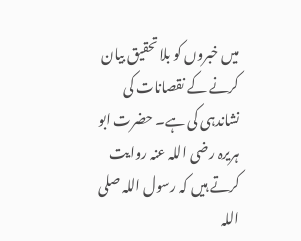میں خبروں کو بلا تحقیق بیان کرنے کے نقصانات کی نشاندہی کی ہے۔ حضرت ابو ہریرہ رضی اللہ عنہ روایت کرتے ہیں کہ رسول اللہ صلی اللہ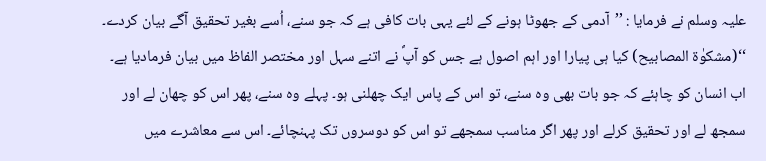علیہ وسلم نے فرمایا : ’’آدمی کے جھوٹا ہونے کے لئے یہی بات کافی ہے کہ جو سنے، اُسے بغیر تحقیق آگے بیان کردے۔ ‘‘(مشکوٰۃ المصابیح) کیا ہی پیارا اور اہم اصول ہے جس کو آپؐ نے اتنے سہل اور مختصر الفاظ میں بیان فرمادیا ہے۔ اب انسان کو چاہئے کہ جو بات بھی وہ سنے، تو اس کے پاس ایک چھلنی ہو۔ پہلے وہ سنے، پھر اس کو چھان لے اور سمجھ لے اور تحقیق کرلے اور پھر اگر مناسب سمجھے تو اس کو دوسروں تک پہنچائے۔ اس سے معاشرے میں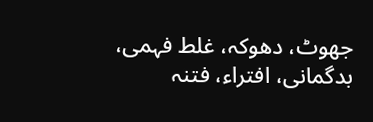جھوٹ، دھوکہ، غلط فہمی، بدگمانی، افتراء، فتنہ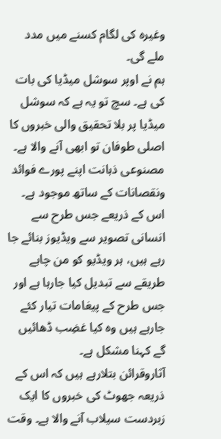وغیرہ کی لگام کسنے میں مدد ملے گی۔
ہم نے اوپر سوشل میڈیا کی بات کی ہے۔ سچ تو یہ ہے کہ سوشل میڈیا پر بلا تحقیق والی خبروں کا اصلی طوفان تو ابھی آنے والا ہے۔ مصنوعی ذہانت اپنے پورے فوائد ونقصانات کے ساتھ موجود ہے۔ اس کے ذریعے جس طرح سے انسانی تصویر سے ویڈیوز بنائے جا رہے ہیں، ہر ویڈیو کو من چاہے طریقے سے تبدیل کیا جارہا ہے اور جس طرح کے پیغامات تیار کئے جارہے ہیں وہ کیا غضِب ڈھائیں گے کہنا مشکل ہے۔
آثاروقرائن بتلارہے ہیں کہ اس کے ذریعہ جھوٹ کی خبروں کا ایک زبردست سیلاب آنے والا ہے۔ وقت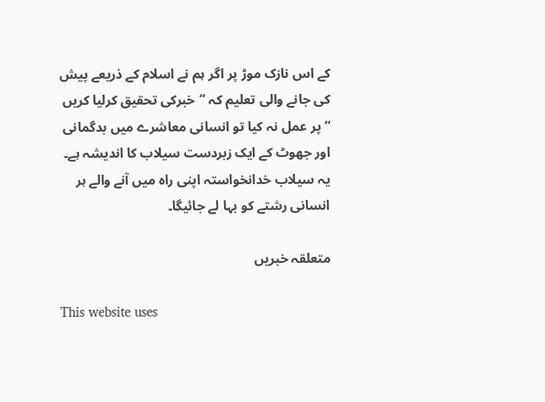کے اس نازک موڑ پر اگر ہم نے اسلام کے ذریعے پیش کی جانے والی تعلیم کہ ’’خبرکی تحقیق کرلیا کریں ‘‘ پر عمل نہ کیا تو انسانی معاشرے میں بدگمانی اور جھوٹ کے ایک زبردست سیلاب کا اندیشہ ہے۔ یہ سیلاب خدانخواستہ اپنی راہ میں آنے والے ہر انسانی رشتے کو بہا لے جائیگا۔

متعلقہ خبریں

This website uses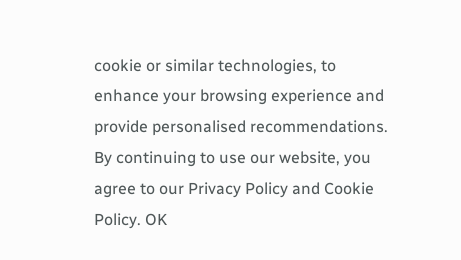cookie or similar technologies, to enhance your browsing experience and provide personalised recommendations. By continuing to use our website, you agree to our Privacy Policy and Cookie Policy. OK